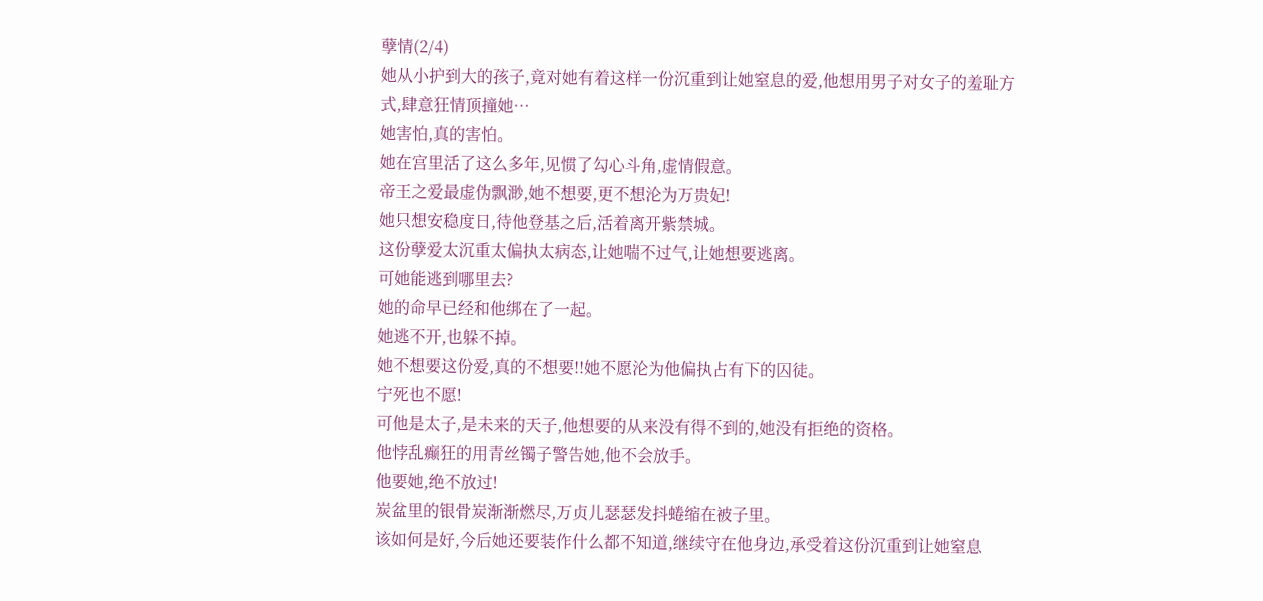孽情(2/4)
她从小护到大的孩子,竟对她有着这样一份沉重到让她窒息的爱,他想用男子对女子的羞耻方式,肆意狂情顶撞她…
她害怕,真的害怕。
她在宫里活了这么多年,见惯了勾心斗角,虚情假意。
帝王之爱最虚伪飘渺,她不想要,更不想沦为万贵妃!
她只想安稳度日,待他登基之后,活着离开紫禁城。
这份孽爱太沉重太偏执太病态,让她喘不过气,让她想要逃离。
可她能逃到哪里去?
她的命早已经和他绑在了一起。
她逃不开,也躲不掉。
她不想要这份爱,真的不想要!!她不愿沦为他偏执占有下的囚徒。
宁死也不愿!
可他是太子,是未来的天子,他想要的从来没有得不到的,她没有拒绝的资格。
他悖乱癫狂的用青丝镯子警告她,他不会放手。
他要她,绝不放过!
炭盆里的银骨炭渐渐燃尽,万贞儿瑟瑟发抖蜷缩在被子里。
该如何是好,今后她还要装作什么都不知道,继续守在他身边,承受着这份沉重到让她窒息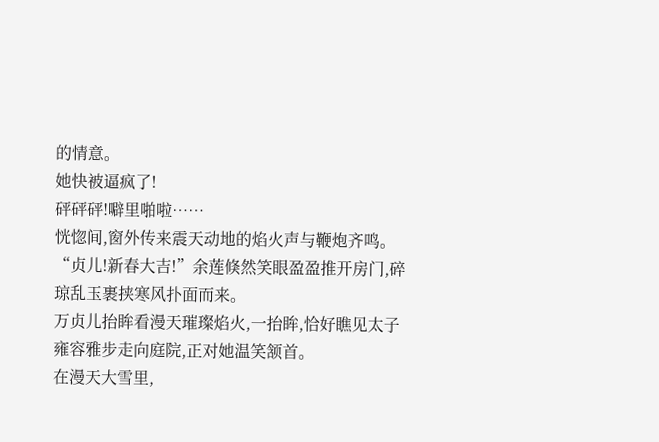的情意。
她快被逼疯了!
砰砰砰!噼里啪啦……
恍惚间,窗外传来震天动地的焰火声与鞭炮齐鸣。
“贞儿!新春大吉!”余莲倏然笑眼盈盈推开房门,碎琼乱玉裹挟寒风扑面而来。
万贞儿抬眸看漫天璀璨焰火,一抬眸,恰好瞧见太子雍容雅步走向庭院,正对她温笑颔首。
在漫天大雪里,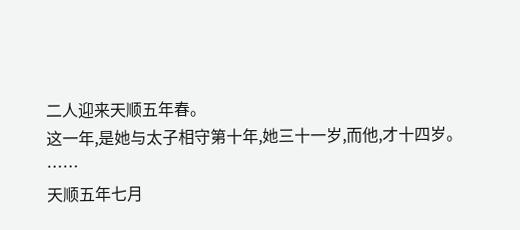二人迎来天顺五年春。
这一年,是她与太子相守第十年,她三十一岁,而他,才十四岁。
……
天顺五年七月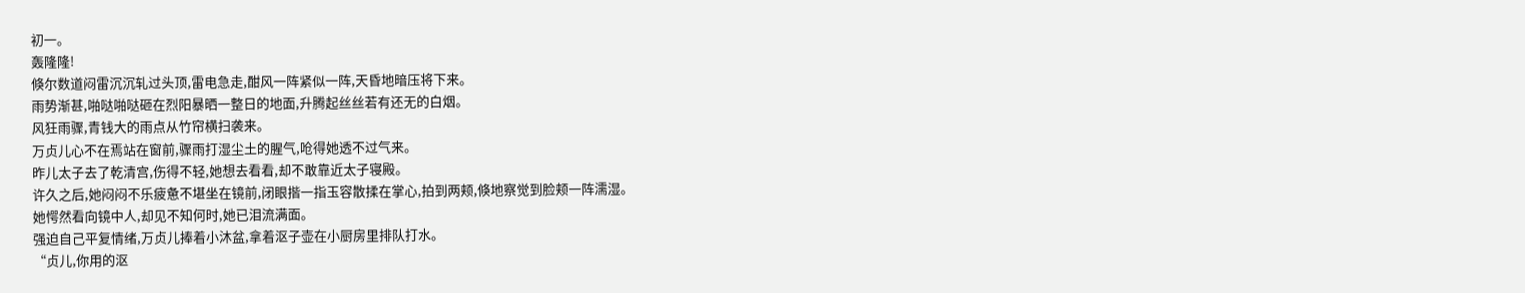初一。
轰隆隆!
倏尔数道闷雷沉沉轧过头顶,雷电急走,酣风一阵紧似一阵,天昏地暗压将下来。
雨势渐甚,啪哒啪哒砸在烈阳暴晒一整日的地面,升腾起丝丝若有还无的白烟。
风狂雨骤,青钱大的雨点从竹帘横扫袭来。
万贞儿心不在焉站在窗前,骤雨打湿尘土的腥气,呛得她透不过气来。
昨儿太子去了乾清宫,伤得不轻,她想去看看,却不敢靠近太子寝殿。
许久之后,她闷闷不乐疲惫不堪坐在镜前,闭眼揩一指玉容散揉在掌心,拍到两颊,倏地察觉到脸颊一阵濡湿。
她愕然看向镜中人,却见不知何时,她已泪流满面。
强迫自己平复情绪,万贞儿捧着小沐盆,拿着沤子壶在小厨房里排队打水。
“贞儿,你用的沤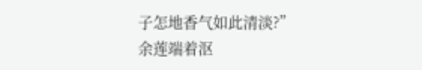子怎地香气如此清淡?”
余莲端着沤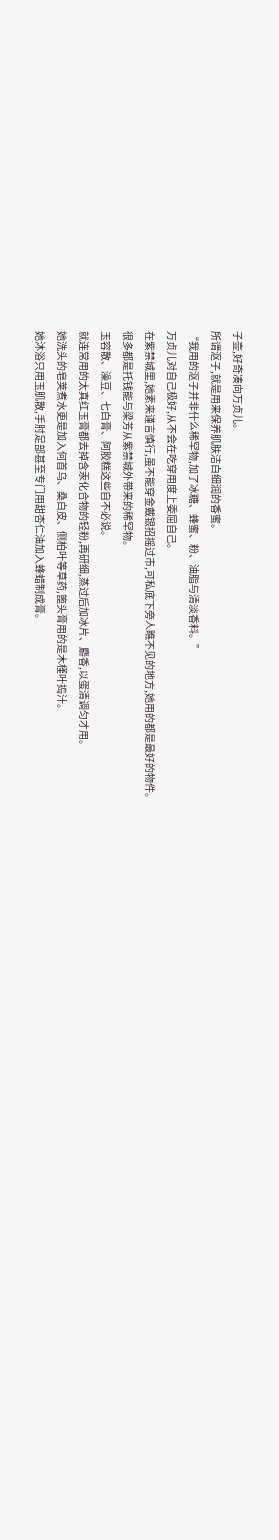子壶,好奇凑向万贞儿。
所谓沤子,就是用来保养肌肤洁白细润的香蜜。
“我用的沤子并非什么稀罕物,加了冰糖、蜂蜜、粉、油脂与清淡香料。”
万贞儿对自己极好,从不会在吃穿用度上委屈自己。
在紫禁城里,她素来谨言慎行,虽不能穿金戴银招摇过市,可私底下旁人瞧不见的地方,她用的都是最好的物件。
很多都是托钱能与梁芳从紫禁城外带来的稀罕物。
玉容散、澡豆、七白膏、阿胶糕这些自不必说。
就连常用的太真红玉膏都去掉含汞化合物的轻粉,再研细,蒸过后加冰片、麝香,以蛋清调匀才用。
她洗头的皂荚煮水更是加入何首乌、桑白皮、侧柏叶等草药,篦头膏用的是木槿叶捣汁。
她沐浴只用玉肌散,手肘足部甚至专门用甜杏仁油加入蜂蜡制成膏。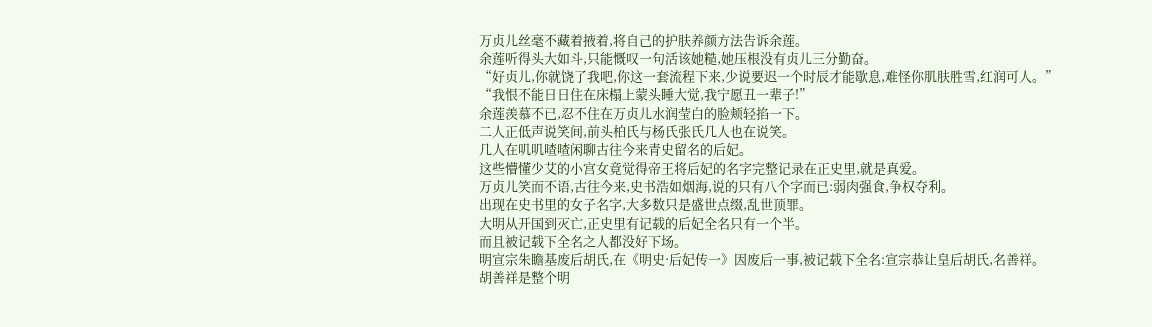万贞儿丝毫不藏着掖着,将自己的护肤养颜方法告诉余莲。
余莲听得头大如斗,只能慨叹一句活该她糙,她压根没有贞儿三分勤奋。
“好贞儿,你就饶了我吧,你这一套流程下来,少说要迟一个时辰才能歇息,难怪你肌肤胜雪,红润可人。”
“我恨不能日日住在床榻上蒙头睡大觉,我宁愿丑一辈子!”
余莲羡慕不已,忍不住在万贞儿水润莹白的脸颊轻掐一下。
二人正低声说笑间,前头柏氏与杨氏张氏几人也在说笑。
几人在叽叽喳喳闲聊古往今来青史留名的后妃。
这些懵懂少艾的小宫女竟觉得帝王将后妃的名字完整记录在正史里,就是真爱。
万贞儿笑而不语,古往今来,史书浩如烟海,说的只有八个字而已:弱肉强食,争权夺利。
出现在史书里的女子名字,大多数只是盛世点缀,乱世顶罪。
大明从开国到灭亡,正史里有记载的后妃全名只有一个半。
而且被记载下全名之人都没好下场。
明宣宗朱瞻基废后胡氏,在《明史·后妃传一》因废后一事,被记载下全名:宣宗恭让皇后胡氏,名善祥。
胡善祥是整个明